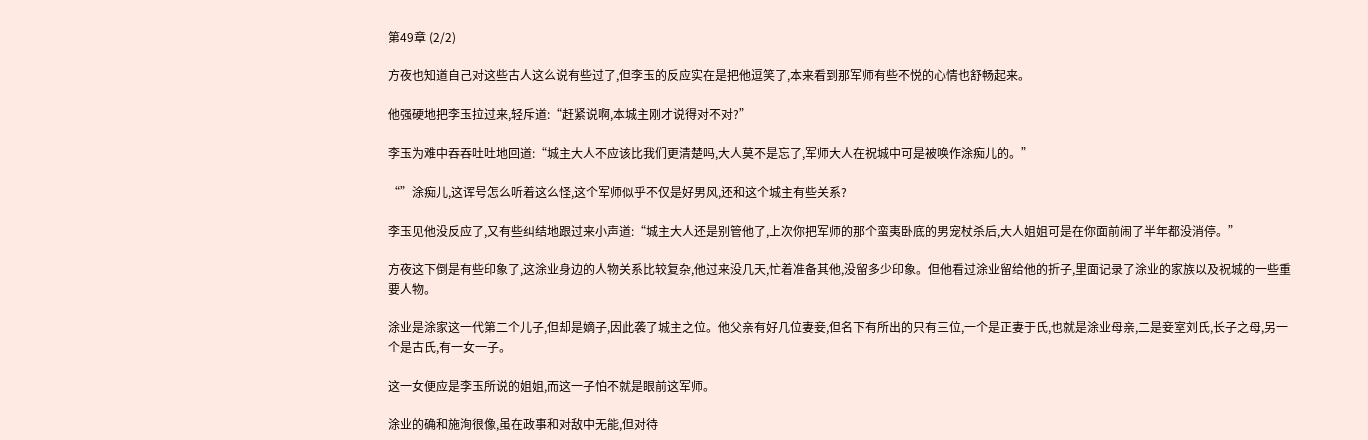第49章 (2/2)

方夜也知道自己对这些古人这么说有些过了,但李玉的反应实在是把他逗笑了,本来看到那军师有些不悦的心情也舒畅起来。

他强硬地把李玉拉过来,轻斥道:“赶紧说啊,本城主刚才说得对不对?”

李玉为难中吞吞吐吐地回道:“城主大人不应该比我们更清楚吗,大人莫不是忘了,军师大人在祝城中可是被唤作涂痴儿的。”

“”涂痴儿,这诨号怎么听着这么怪,这个军师似乎不仅是好男风,还和这个城主有些关系?

李玉见他没反应了,又有些纠结地跟过来小声道:“城主大人还是别管他了,上次你把军师的那个蛮夷卧底的男宠杖杀后,大人姐姐可是在你面前闹了半年都没消停。”

方夜这下倒是有些印象了,这涂业身边的人物关系比较复杂,他过来没几天,忙着准备其他,没留多少印象。但他看过涂业留给他的折子,里面记录了涂业的家族以及祝城的一些重要人物。

涂业是涂家这一代第二个儿子,但却是嫡子,因此袭了城主之位。他父亲有好几位妻妾,但名下有所出的只有三位,一个是正妻于氏,也就是涂业母亲,二是妾室刘氏,长子之母,另一个是古氏,有一女一子。

这一女便应是李玉所说的姐姐,而这一子怕不就是眼前这军师。

涂业的确和施洵很像,虽在政事和对敌中无能,但对待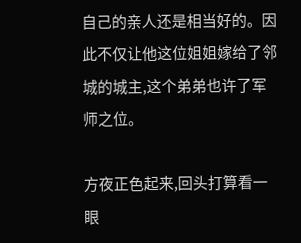自己的亲人还是相当好的。因此不仅让他这位姐姐嫁给了邻城的城主,这个弟弟也许了军师之位。

方夜正色起来,回头打算看一眼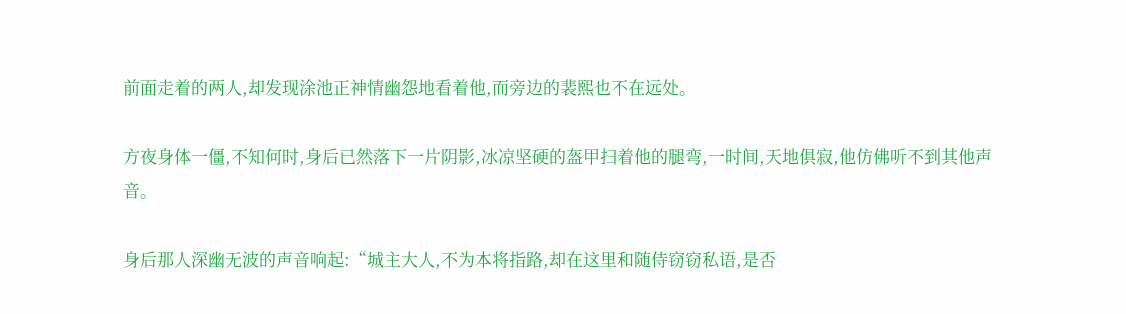前面走着的两人,却发现涂池正神情幽怨地看着他,而旁边的裴熙也不在远处。

方夜身体一僵,不知何时,身后已然落下一片阴影,冰凉坚硬的盔甲扫着他的腿弯,一时间,天地俱寂,他仿佛听不到其他声音。

身后那人深幽无波的声音响起:“城主大人,不为本将指路,却在这里和随侍窃窃私语,是否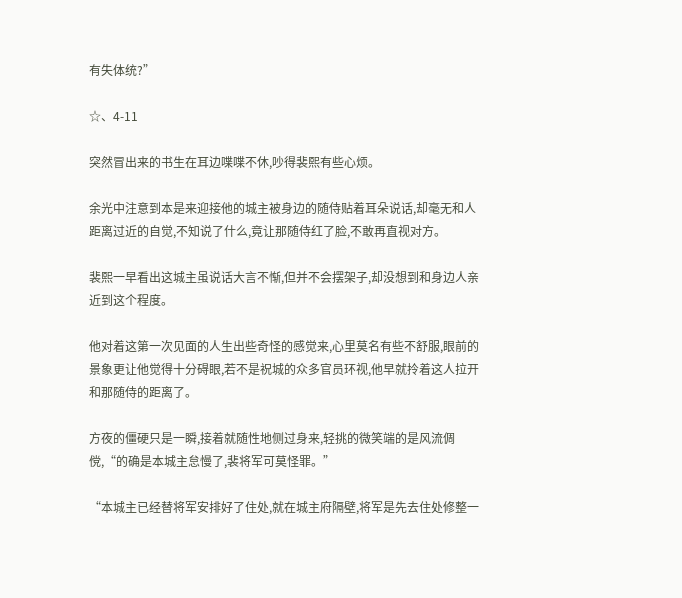有失体统?”

☆、4-11

突然冒出来的书生在耳边喋喋不休,吵得裴熙有些心烦。

余光中注意到本是来迎接他的城主被身边的随侍贴着耳朵说话,却毫无和人距离过近的自觉,不知说了什么,竟让那随侍红了脸,不敢再直视对方。

裴熙一早看出这城主虽说话大言不惭,但并不会摆架子,却没想到和身边人亲近到这个程度。

他对着这第一次见面的人生出些奇怪的感觉来,心里莫名有些不舒服,眼前的景象更让他觉得十分碍眼,若不是祝城的众多官员环视,他早就拎着这人拉开和那随侍的距离了。

方夜的僵硬只是一瞬,接着就随性地侧过身来,轻挑的微笑端的是风流倜傥,“的确是本城主怠慢了,裴将军可莫怪罪。”

“本城主已经替将军安排好了住处,就在城主府隔壁,将军是先去住处修整一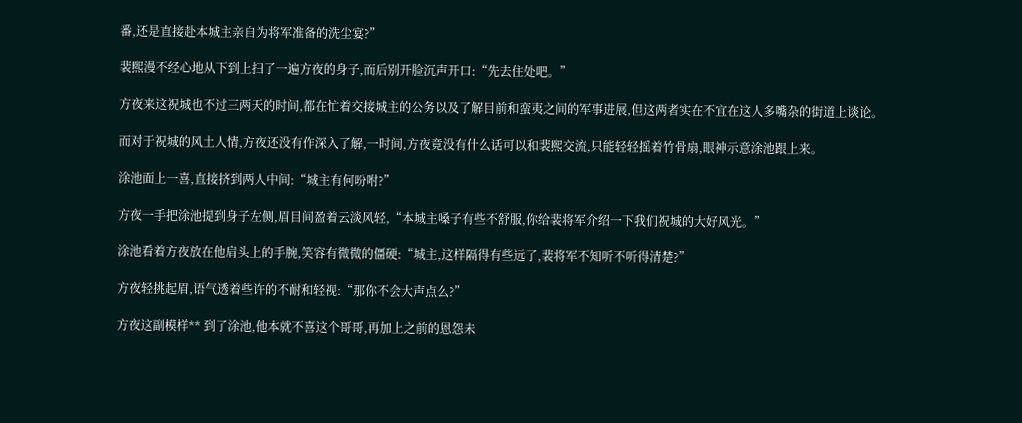番,还是直接赴本城主亲自为将军准备的洗尘宴?”

裴熙漫不经心地从下到上扫了一遍方夜的身子,而后别开脸沉声开口:“先去住处吧。”

方夜来这祝城也不过三两天的时间,都在忙着交接城主的公务以及了解目前和蛮夷之间的军事进展,但这两者实在不宜在这人多嘴杂的街道上谈论。

而对于祝城的风土人情,方夜还没有作深入了解,一时间,方夜竟没有什么话可以和裴熙交流,只能轻轻摇着竹骨扇,眼神示意涂池跟上来。

涂池面上一喜,直接挤到两人中间:“城主有何吩咐?”

方夜一手把涂池提到身子左侧,眉目间盈着云淡风轻,“本城主嗓子有些不舒服,你给裴将军介绍一下我们祝城的大好风光。”

涂池看着方夜放在他肩头上的手腕,笑容有微微的僵硬:“城主,这样隔得有些远了,裴将军不知听不听得清楚?”

方夜轻挑起眉,语气透着些许的不耐和轻视:“那你不会大声点么?”

方夜这副模样** 到了涂池,他本就不喜这个哥哥,再加上之前的恩怨未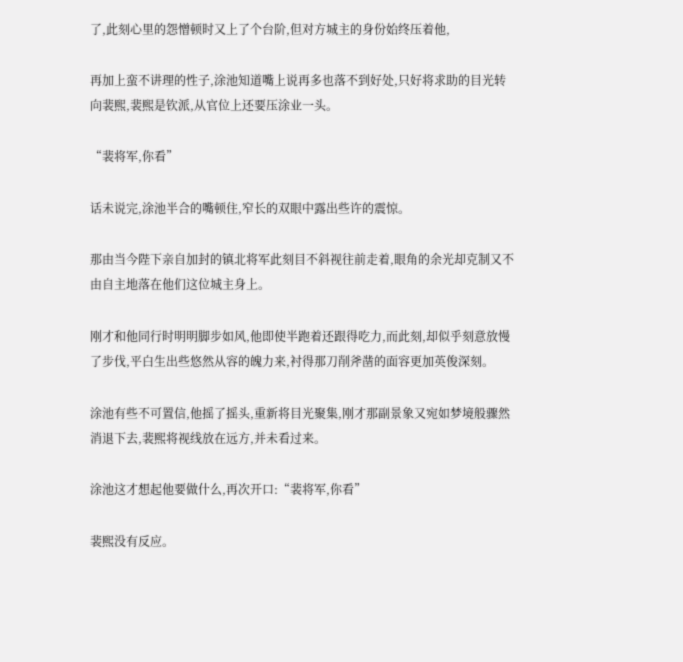了,此刻心里的怨憎顿时又上了个台阶,但对方城主的身份始终压着他,

再加上蛮不讲理的性子,涂池知道嘴上说再多也落不到好处,只好将求助的目光转向裴熙,裴熙是钦派,从官位上还要压涂业一头。

“裴将军,你看”

话未说完,涂池半合的嘴顿住,窄长的双眼中露出些许的震惊。

那由当今陛下亲自加封的镇北将军此刻目不斜视往前走着,眼角的余光却克制又不由自主地落在他们这位城主身上。

刚才和他同行时明明脚步如风,他即使半跑着还跟得吃力,而此刻,却似乎刻意放慢了步伐,平白生出些悠然从容的魄力来,衬得那刀削斧凿的面容更加英俊深刻。

涂池有些不可置信,他摇了摇头,重新将目光聚集,刚才那副景象又宛如梦境般骤然消退下去,裴熙将视线放在远方,并未看过来。

涂池这才想起他要做什么,再次开口:“裴将军,你看”

裴熙没有反应。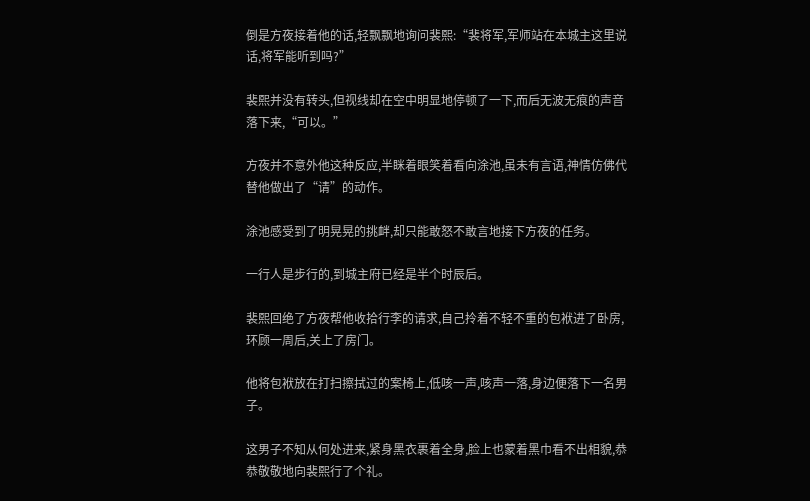倒是方夜接着他的话,轻飘飘地询问裴熙:“裴将军,军师站在本城主这里说话,将军能听到吗?”

裴熙并没有转头,但视线却在空中明显地停顿了一下,而后无波无痕的声音落下来,“可以。”

方夜并不意外他这种反应,半眯着眼笑着看向涂池,虽未有言语,神情仿佛代替他做出了“请”的动作。

涂池感受到了明晃晃的挑衅,却只能敢怒不敢言地接下方夜的任务。

一行人是步行的,到城主府已经是半个时辰后。

裴熙回绝了方夜帮他收拾行李的请求,自己拎着不轻不重的包袱进了卧房,环顾一周后,关上了房门。

他将包袱放在打扫擦拭过的案椅上,低咳一声,咳声一落,身边便落下一名男子。

这男子不知从何处进来,紧身黑衣裹着全身,脸上也蒙着黑巾看不出相貌,恭恭敬敬地向裴熙行了个礼。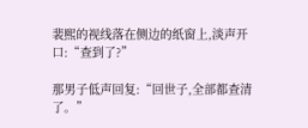裴熙的视线落在侧边的纸窗上,淡声开口:“查到了?”

那男子低声回复:“回世子,全部都查清了。”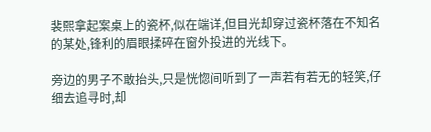裴熙拿起案桌上的瓷杯,似在端详,但目光却穿过瓷杯落在不知名的某处,锋利的眉眼揉碎在窗外投进的光线下。

旁边的男子不敢抬头,只是恍惚间听到了一声若有若无的轻笑,仔细去追寻时,却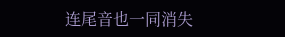连尾音也一同消失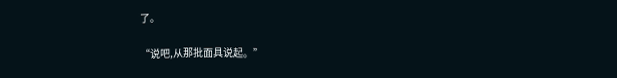了。

“说吧,从那批面具说起。”